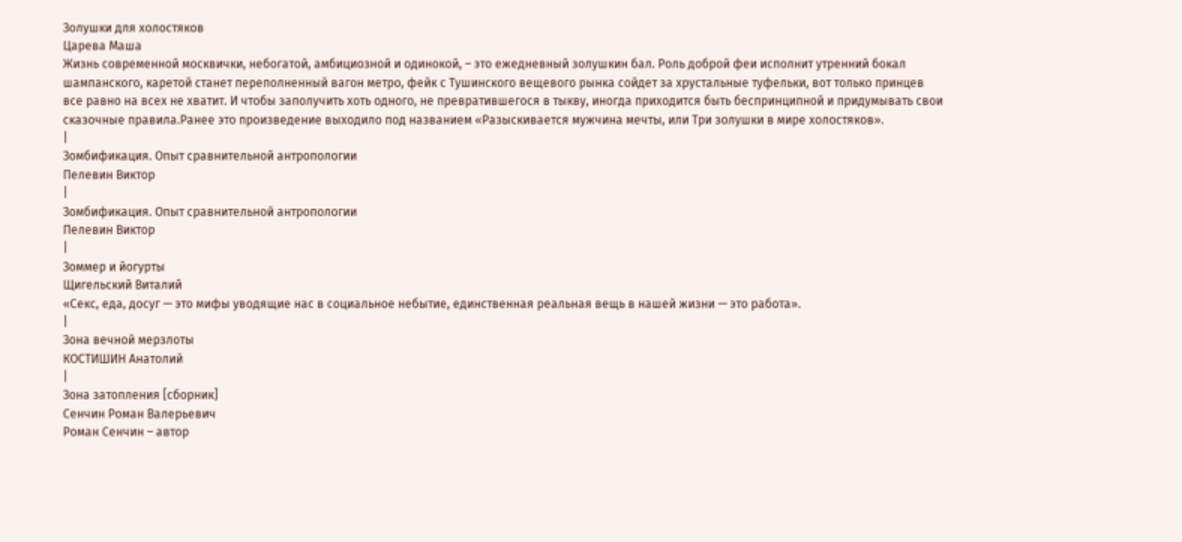Золушки для холостяков
Царева Маша
Жизнь современной москвички, небогатой, амбициозной и одинокой, – это ежедневный золушкин бал. Роль доброй феи исполнит утренний бокал шампанского, каретой станет переполненный вагон метро, фейк с Тушинского вещевого рынка сойдет за хрустальные туфельки, вот только принцев все равно на всех не хватит. И чтобы заполучить хоть одного, не превратившегося в тыкву, иногда приходится быть беспринципной и придумывать свои сказочные правила.Ранее это произведение выходило под названием «Разыскивается мужчина мечты, или Три золушки в мире холостяков».
|
Зомбификация. Опыт сравнительной антропологии
Пелевин Виктор
|
Зомбификация. Опыт сравнительной антропологии
Пелевин Виктор
|
Зоммер и йогурты
Щигельский Виталий
«Секс, еда, досуг — это мифы уводящие нас в социальное небытие, единственная реальная вещь в нашей жизни — это работа».
|
Зона вечной мерзлоты
КОСТИШИН Анатолий
|
Зона затопления [сборник]
Сенчин Роман Валерьевич
Роман Сенчин – автор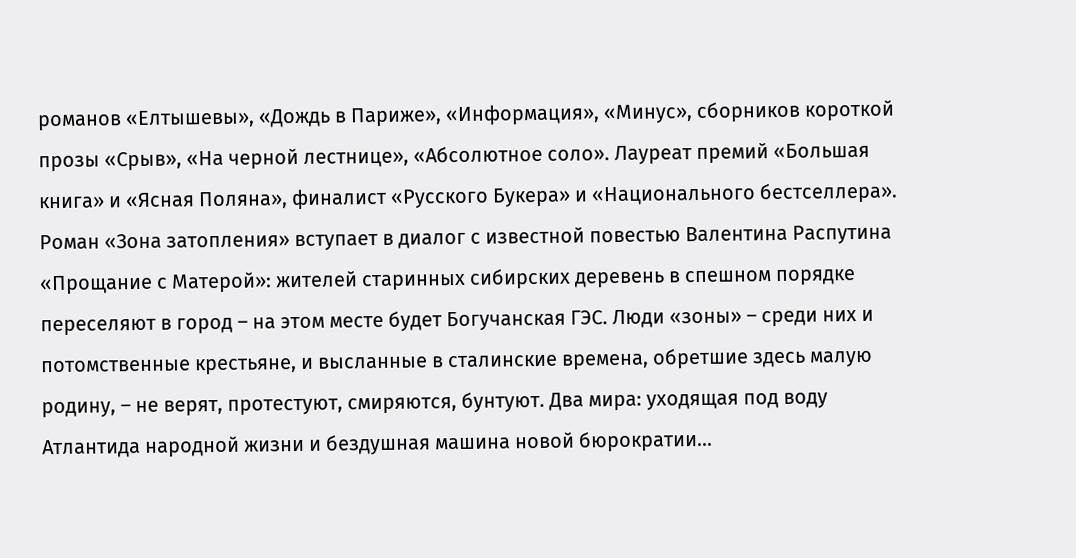романов «Елтышевы», «Дождь в Париже», «Информация», «Минус», сборников короткой прозы «Срыв», «На черной лестнице», «Абсолютное соло». Лауреат премий «Большая книга» и «Ясная Поляна», финалист «Русского Букера» и «Национального бестселлера». Роман «Зона затопления» вступает в диалог с известной повестью Валентина Распутина «Прощание с Матерой»: жителей старинных сибирских деревень в спешном порядке переселяют в город – на этом месте будет Богучанская ГЭС. Люди «зоны» – среди них и потомственные крестьяне, и высланные в сталинские времена, обретшие здесь малую родину, – не верят, протестуют, смиряются, бунтуют. Два мира: уходящая под воду Атлантида народной жизни и бездушная машина новой бюрократии…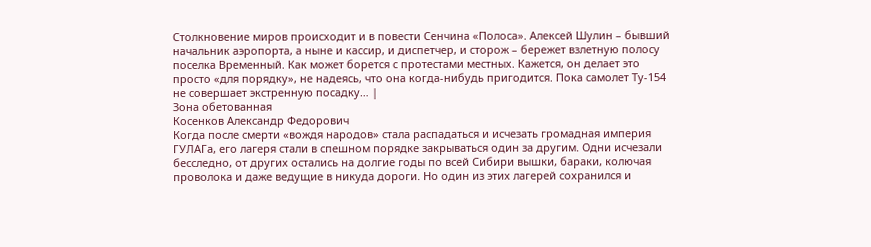Столкновение миров происходит и в повести Сенчина «Полоса». Алексей Шулин – бывший начальник аэропорта, а ныне и кассир, и диспетчер, и сторож – бережет взлетную полосу поселка Временный. Как может борется с протестами местных. Кажется, он делает это просто «для порядку», не надеясь, что она когда-нибудь пригодится. Пока самолет Ту-154 не совершает экстренную посадку… |
Зона обетованная
Косенков Александр Федорович
Когда после смерти «вождя народов» стала распадаться и исчезать громадная империя ГУЛАГа, его лагеря стали в спешном порядке закрываться один за другим. Одни исчезали бесследно, от других остались на долгие годы по всей Сибири вышки, бараки, колючая проволока и даже ведущие в никуда дороги. Но один из этих лагерей сохранился и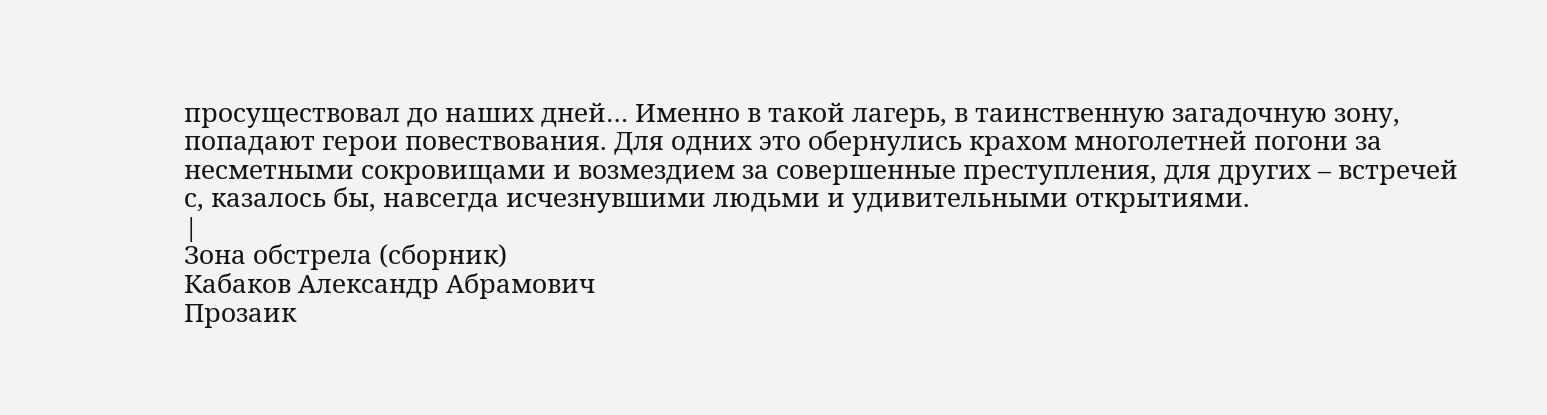просуществовал до наших дней… Именно в такой лагерь, в таинственную загадочную зону, попадают герои повествования. Для одних это обернулись крахом многолетней погони за несметными сокровищами и возмездием за совершенные преступления, для других – встречей с, казалось бы, навсегда исчезнувшими людьми и удивительными открытиями.
|
Зона обстрела (сборник)
Кабаков Александр Абрамович
Прозаик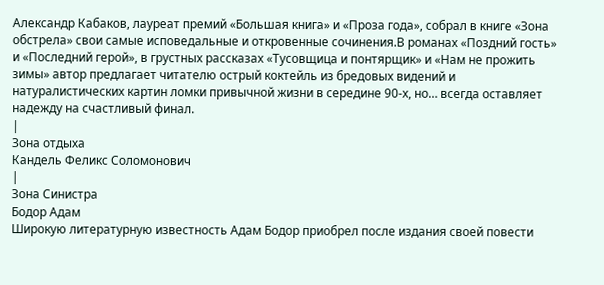Александр Кабаков, лауреат премий «Большая книга» и «Проза года», собрал в книге «Зона обстрела» свои самые исповедальные и откровенные сочинения.В романах «Поздний гость» и «Последний герой», в грустных рассказах «Тусовщица и понтярщик» и «Нам не прожить зимы» автор предлагает читателю острый коктейль из бредовых видений и натуралистических картин ломки привычной жизни в середине 90-х, но… всегда оставляет надежду на счастливый финал.
|
Зона отдыха
Кандель Феликс Соломонович
|
Зона Синистра
Бодор Адам
Широкую литературную известность Адам Бодор приобрел после издания своей повести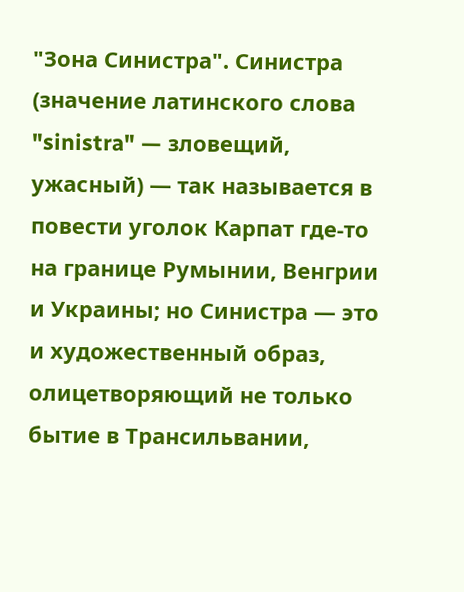"Зона Синистра". Синистра (значение латинского слова "sinistra" — зловещий, ужасный) — так называется в повести уголок Карпат где-то на границе Румынии, Венгрии и Украины; но Синистра — это и художественный образ, олицетворяющий не только бытие в Трансильвании,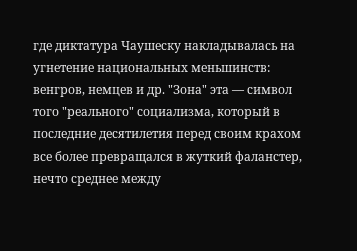где диктатура Чаушеску накладывалась на угнетение национальных меньшинств: венгров, немцев и др. "Зона" эта — символ того "реального" социализма, который в последние десятилетия перед своим крахом все более превращался в жуткий фаланстер, нечто среднее между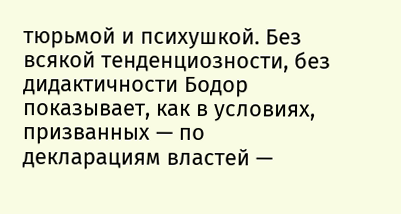тюрьмой и психушкой. Без всякой тенденциозности, без дидактичности Бодор показывает, как в условиях, призванных — по декларациям властей —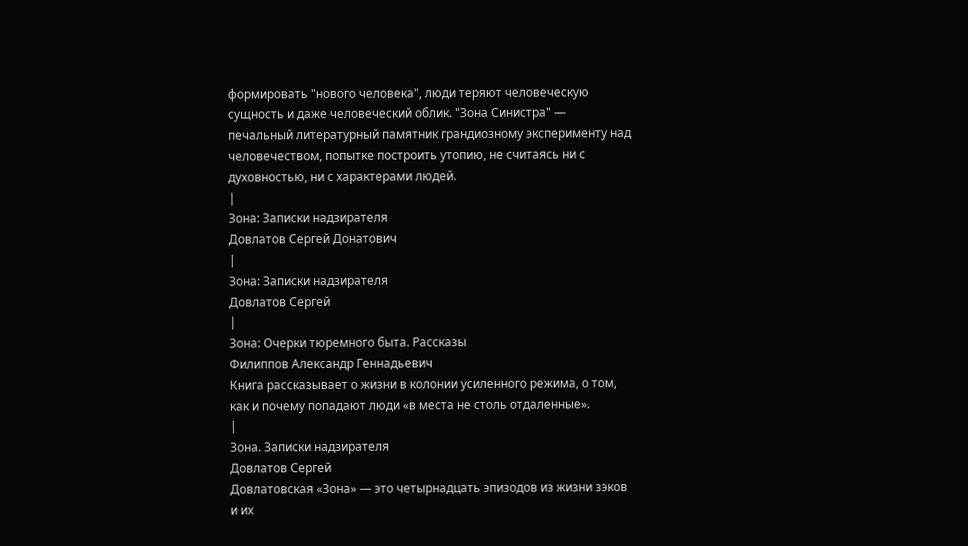формировать "нового человека", люди теряют человеческую сущность и даже человеческий облик. "Зона Синистра" — печальный литературный памятник грандиозному эксперименту над человечеством, попытке построить утопию, не считаясь ни с духовностью, ни с характерами людей.
|
Зона: Записки надзирателя
Довлатов Сергей Донатович
|
Зона: Записки надзирателя
Довлатов Сергей
|
Зона: Очерки тюремного быта. Рассказы
Филиппов Александр Геннадьевич
Книга рассказывает о жизни в колонии усиленного режима, о том, как и почему попадают люди «в места не столь отдаленные».
|
Зона. Записки надзирателя
Довлатов Сергей
Довлатовская «Зона» — это четырнадцать эпизодов из жизни зэков и их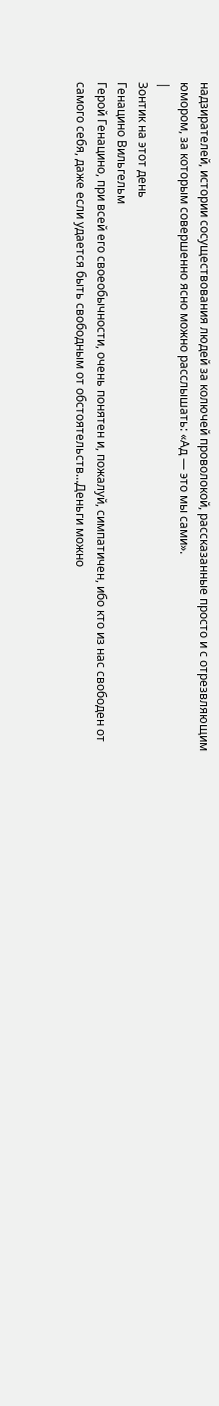надзирателей, истории сосуществования людей за колючей проволокой, рассказанные просто и с отрезвляющим юмором, за которым совершенно ясно можно расслышать: «Ад — это мы сами».
|
Зонтик на этот день
Генацино Вильгельм
Герой Генацино, при всей его своеобычности, очень понятен и, пожалуй, симпатичен, ибо кто из нас свободен от самого себя, даже если удается быть свободным от обстоятельств…Деньги можно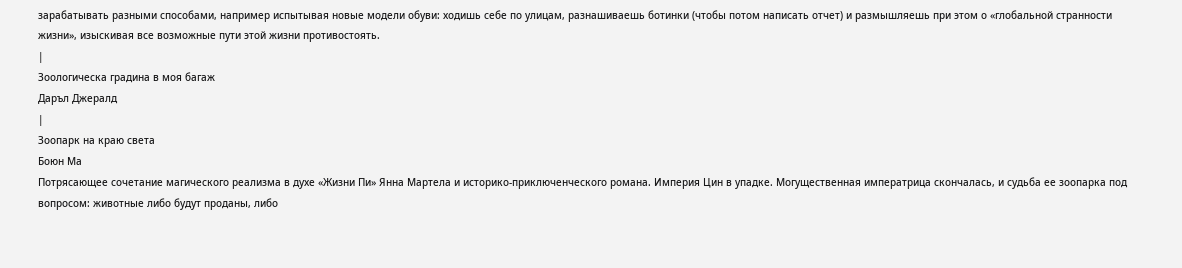зарабатывать разными способами, например испытывая новые модели обуви: ходишь себе по улицам, разнашиваешь ботинки (чтобы потом написать отчет) и размышляешь при этом о «глобальной странности жизни», изыскивая все возможные пути этой жизни противостоять.
|
Зоологическа градина в моя багаж
Даръл Джералд
|
Зоопарк на краю света
Боюн Ма
Потрясающее сочетание магического реализма в духе «Жизни Пи» Янна Мартела и историко-приключенческого романа. Империя Цин в упадке. Могущественная императрица скончалась, и судьба ее зоопарка под вопросом: животные либо будут проданы, либо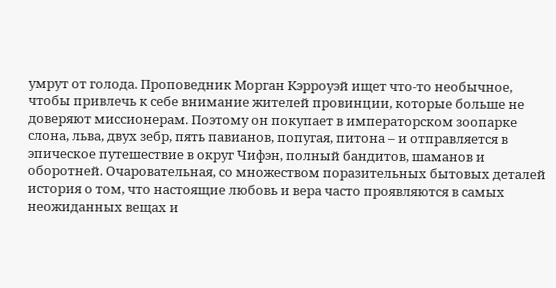умрут от голода. Проповедник Морган Кэрроуэй ищет что-то необычное, чтобы привлечь к себе внимание жителей провинции, которые больше не доверяют миссионерам. Поэтому он покупает в императорском зоопарке слона, льва, двух зебр, пять павианов, попугая, питона – и отправляется в эпическое путешествие в округ Чифэн, полный бандитов, шаманов и оборотней. Очаровательная, со множеством поразительных бытовых деталей история о том, что настоящие любовь и вера часто проявляются в самых неожиданных вещах и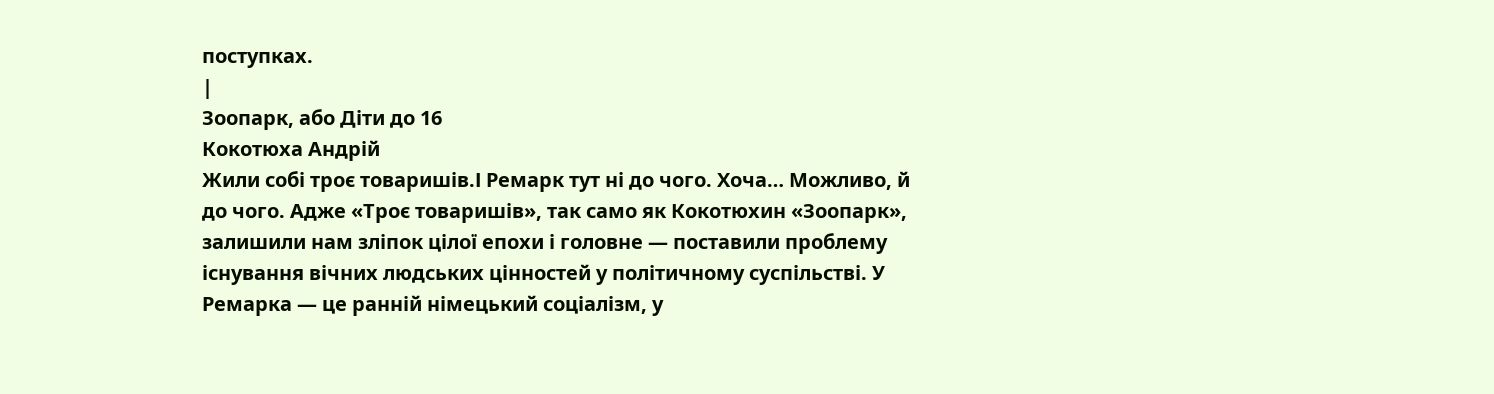поступках.
|
Зоопарк, або Діти до 16
Кокотюха Андрій
Жили собі троє товаришів.І Ремарк тут ні до чого. Хоча… Можливо, й до чого. Адже «Троє товаришів», так само як Кокотюхин «Зоопарк», залишили нам зліпок цілої епохи і головне — поставили проблему існування вічних людських цінностей у політичному суспільстві. У Ремарка — це ранній німецький соціалізм, у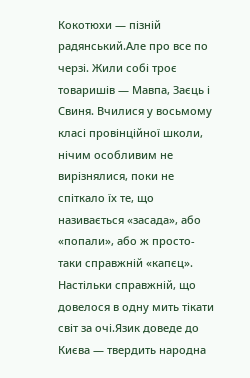Кокотюхи — пізній радянський.Але про все по черзі. Жили собі троє товаришів — Мавпа, Заєць і Свиня. Вчилися у восьмому класі провінційної школи, нічим особливим не вирізнялися, поки не спіткало їх те, що називається «засада», або «попали», або ж просто-таки справжній «капєц». Настільки справжній, що довелося в одну мить тікати світ за очі.Язик доведе до Києва — твердить народна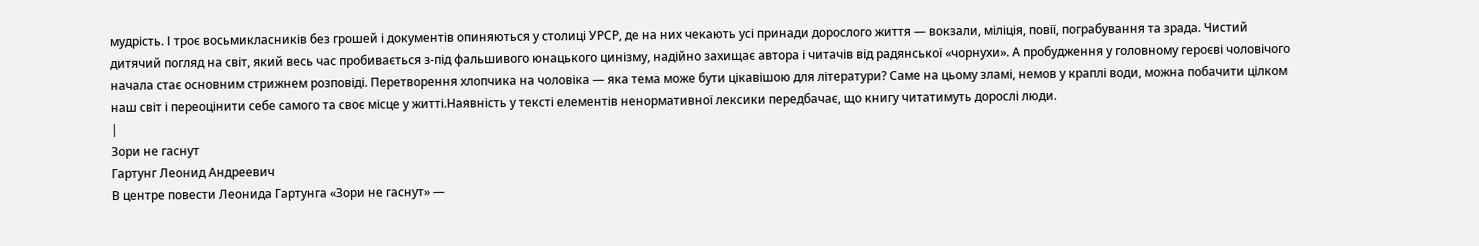мудрість. І троє восьмикласників без грошей і документів опиняються у столиці УРСР, де на них чекають усі принади дорослого життя — вокзали, міліція, повії, пограбування та зрада. Чистий дитячий погляд на світ, який весь час пробивається з-під фальшивого юнацького цинізму, надійно захищає автора і читачів від радянської «чорнухи». А пробудження у головному героєві чоловічого начала стає основним стрижнем розповіді. Перетворення хлопчика на чоловіка — яка тема може бути цікавішою для літератури? Саме на цьому зламі, немов у краплі води, можна побачити цілком наш світ і переоцінити себе самого та своє місце у житті.Наявність у тексті елементів ненормативної лексики передбачає, що книгу читатимуть дорослі люди.
|
Зори не гаснут
Гартунг Леонид Андреевич
В центре повести Леонида Гартунга «Зори не гаснут» —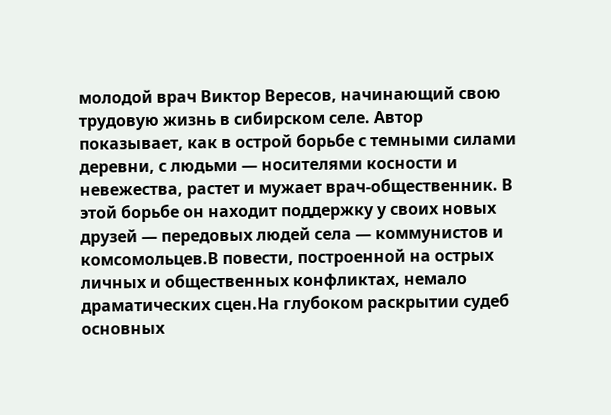молодой врач Виктор Вересов, начинающий свою трудовую жизнь в сибирском селе. Автор показывает, как в острой борьбе с темными силами деревни, с людьми — носителями косности и невежества, растет и мужает врач-общественник. В этой борьбе он находит поддержку у своих новых друзей — передовых людей села — коммунистов и комсомольцев.В повести, построенной на острых личных и общественных конфликтах, немало драматических сцен.На глубоком раскрытии судеб основных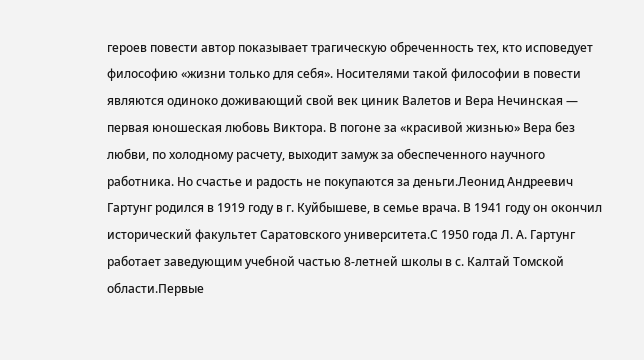героев повести автор показывает трагическую обреченность тех, кто исповедует философию «жизни только для себя». Носителями такой философии в повести являются одиноко доживающий свой век циник Валетов и Вера Нечинская — первая юношеская любовь Виктора. В погоне за «красивой жизнью» Вера без любви, по холодному расчету, выходит замуж за обеспеченного научного работника. Но счастье и радость не покупаются за деньги.Леонид Андреевич Гартунг родился в 1919 году в г. Куйбышеве, в семье врача. В 1941 году он окончил исторический факультет Саратовского университета.С 1950 года Л. А. Гартунг работает заведующим учебной частью 8-летней школы в с. Калтай Томской области.Первые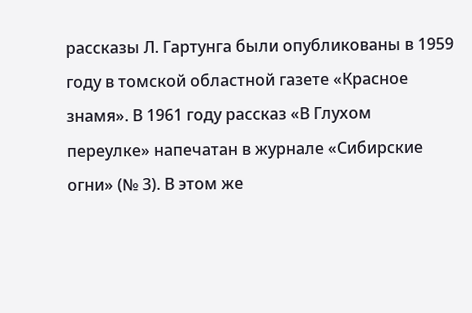рассказы Л. Гартунга были опубликованы в 1959 году в томской областной газете «Красное знамя». В 1961 году рассказ «В Глухом переулке» напечатан в журнале «Сибирские огни» (№ 3). В этом же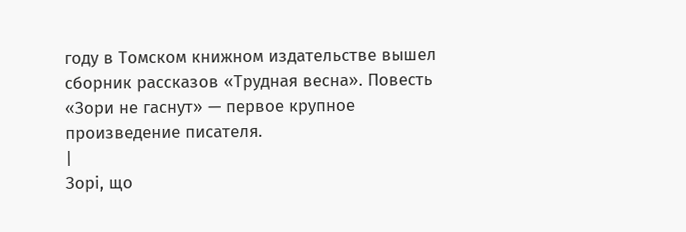году в Томском книжном издательстве вышел сборник рассказов «Трудная весна». Повесть «Зори не гаснут» — первое крупное произведение писателя.
|
Зорі, що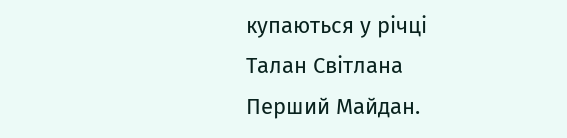купаються у річці
Талан Світлана
Перший Майдан.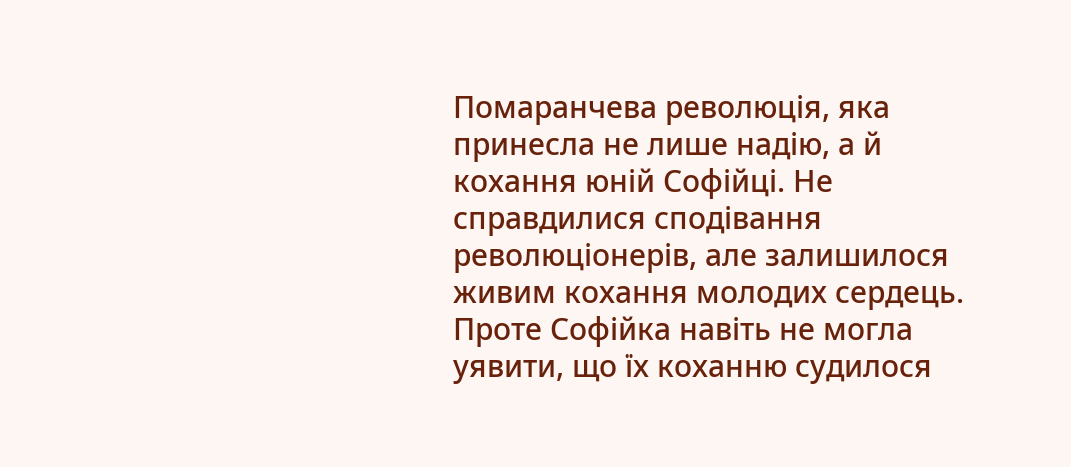Помаранчева революція, яка принесла не лише надію, а й кохання юній Софійці. Не справдилися сподівання революціонерів, але залишилося живим кохання молодих сердець. Проте Софійка навіть не могла уявити, що їх коханню судилося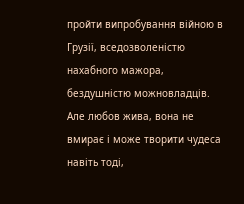пройти випробування війною в Грузії, вседозволеністю нахабного мажора, бездушністю можновладців. Але любов жива, вона не вмирає і може творити чудеса навіть тоді,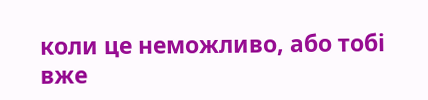коли це неможливо, або тобі вже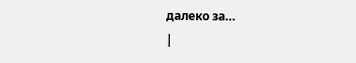далеко за…
|